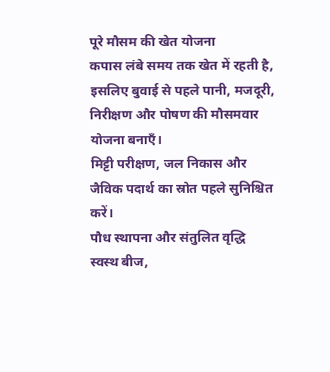पूरे मौसम की खेत योजना
कपास लंबे समय तक खेत में रहती है, इसलिए बुवाई से पहले पानी, मजदूरी, निरीक्षण और पोषण की मौसमवार योजना बनाएँ।
मिट्टी परीक्षण, जल निकास और जैविक पदार्थ का स्रोत पहले सुनिश्चित करें।
पौध स्थापना और संतुलित वृद्धि
स्वस्थ बीज,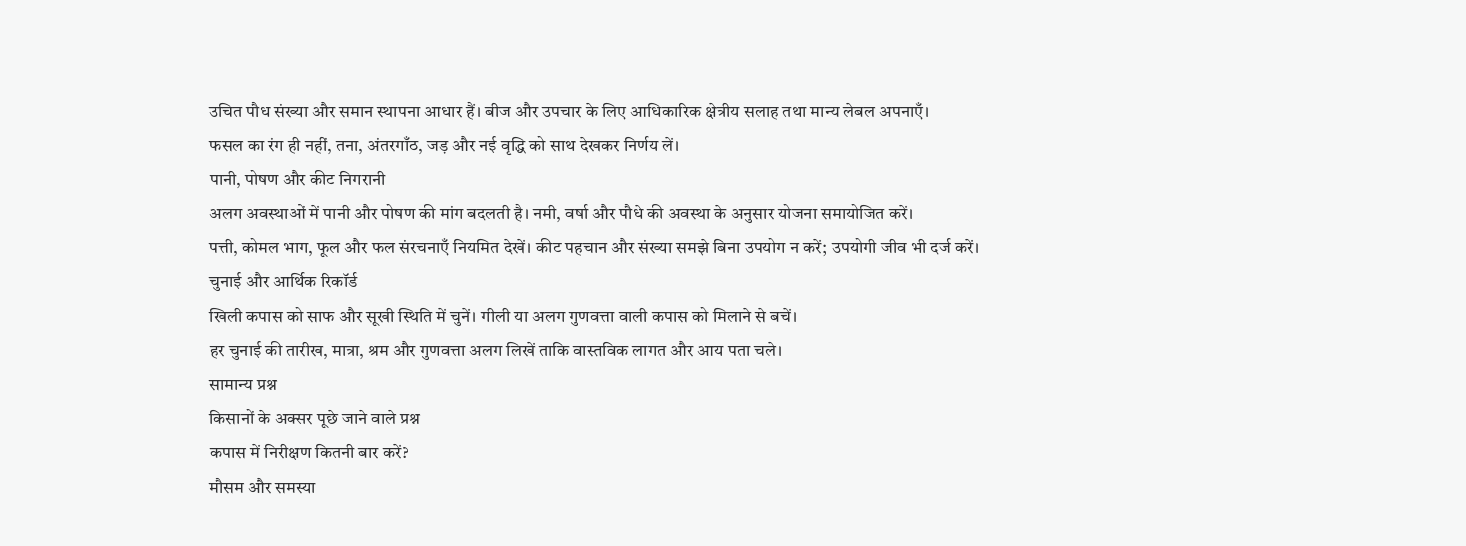उचित पौध संख्या और समान स्थापना आधार हैं। बीज और उपचार के लिए आधिकारिक क्षेत्रीय सलाह तथा मान्य लेबल अपनाएँ।
फसल का रंग ही नहीं, तना, अंतरगाँठ, जड़ और नई वृद्धि को साथ देखकर निर्णय लें।
पानी, पोषण और कीट निगरानी
अलग अवस्थाओं में पानी और पोषण की मांग बदलती है। नमी, वर्षा और पौधे की अवस्था के अनुसार योजना समायोजित करें।
पत्ती, कोमल भाग, फूल और फल संरचनाएँ नियमित देखें। कीट पहचान और संख्या समझे बिना उपयोग न करें; उपयोगी जीव भी दर्ज करें।
चुनाई और आर्थिक रिकॉर्ड
खिली कपास को साफ और सूखी स्थिति में चुनें। गीली या अलग गुणवत्ता वाली कपास को मिलाने से बचें।
हर चुनाई की तारीख, मात्रा, श्रम और गुणवत्ता अलग लिखें ताकि वास्तविक लागत और आय पता चले।
सामान्य प्रश्न
किसानों के अक्सर पूछे जाने वाले प्रश्न
कपास में निरीक्षण कितनी बार करें?
मौसम और समस्या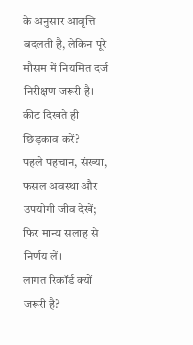के अनुसार आवृत्ति बदलती है, लेकिन पूरे मौसम में नियमित दर्ज निरीक्षण जरूरी है।
कीट दिखते ही छिड़काव करें?
पहले पहचान, संख्या, फसल अवस्था और उपयोगी जीव देखें; फिर मान्य सलाह से निर्णय लें।
लागत रिकॉर्ड क्यों जरूरी है?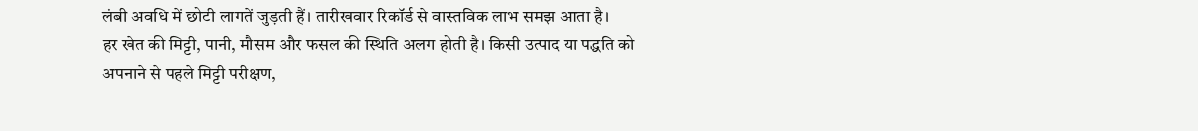लंबी अवधि में छोटी लागतें जुड़ती हैं। तारीखवार रिकॉर्ड से वास्तविक लाभ समझ आता है।
हर खेत की मिट्टी, पानी, मौसम और फसल की स्थिति अलग होती है। किसी उत्पाद या पद्धति को अपनाने से पहले मिट्टी परीक्षण,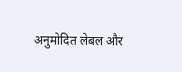अनुमोदित लेबल और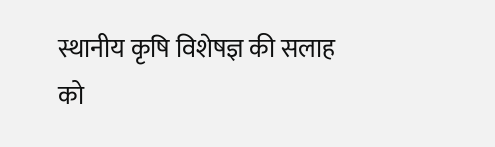स्थानीय कृषि विशेषज्ञ की सलाह को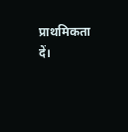प्राथमिकता दें।